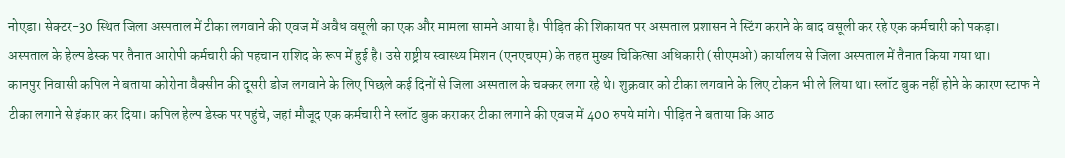नोएडा। सेक्टर-30 स्थित जिला अस्पताल में टीका लगवाने की एवज में अवैध वसूली का एक और मामला सामने आया है। पीड़ित की शिकायत पर अस्पताल प्रशासन ने स्टिंग कराने के बाद वसूली कर रहे एक कर्मचारी को पकड़ा। अस्पताल के हेल्प डेस्क पर तैनात आरोपी कर्मचारी की पहचान राशिद के रूप में हुई है। उसे राष्ट्रीय स्वास्थ्य मिशन (एनएचएम) के तहत मुख्य चिकित्सा अधिकारी (सीएमओ) कार्यालय से जिला अस्पताल में तैनात किया गया था।
कानपुर निवासी कपिल ने बताया कोरोना वैक्सीन की दूसरी डोज लगवाने के लिए पिछले कई दिनों से जिला अस्पताल के चक्कर लगा रहे थे। शुक्रवार को टीका लगवाने के लिए टोकन भी ले लिया था। स्लॉट बुक नहीं होने के कारण स्टाफ ने टीका लगाने से इंकार कर दिया। कपिल हेल्प डेस्क पर पहुंचे, जहां मौजूद एक कर्मचारी ने स्लॉट बुक कराकर टीका लगाने की एवज में 400 रुपये मांगे। पीड़ित ने बताया कि आठ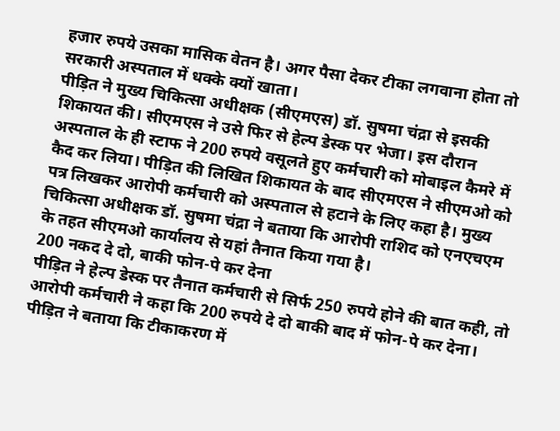हजार रुपये उसका मासिक वेतन है। अगर पैसा देकर टीका लगवाना होता तो सरकारी अस्पताल में धक्के क्यों खाता।
पीड़ित ने मुख्य चिकित्सा अधीक्षक (सीएमएस) डॉ. सुषमा चंद्रा से इसकी शिकायत की। सीएमएस ने उसे फिर से हेल्प डेस्क पर भेजा। इस दौरान अस्पताल के ही स्टाफ ने 200 रुपये वसूलते हुए कर्मचारी को मोबाइल कैमरे में कैद कर लिया। पीड़ित की लिखित शिकायत के बाद सीएमएस ने सीएमओ को पत्र लिखकर आरोपी कर्मचारी को अस्पताल से हटाने के लिए कहा है। मुख्य चिकित्सा अधीक्षक डॉ. सुषमा चंद्रा ने बताया कि आरोपी राशिद को एनएचएम के तहत सीएमओ कार्यालय से यहां तैनात किया गया है।
200 नकद दे दो, बाकी फोन-पे कर देना
पीड़ित ने हेल्प डेस्क पर तैनात कर्मचारी से सिर्फ 250 रुपये होने की बात कही, तो आरोपी कर्मचारी ने कहा कि 200 रुपये दे दो बाकी बाद में फोन-पे कर देना। पीड़ित ने बताया कि टीकाकरण में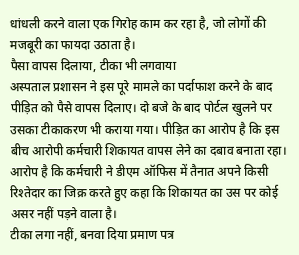धांधली करने वाला एक गिरोह काम कर रहा है, जो लोगों की मजबूरी का फायदा उठाता है।
पैसा वापस दिलाया, टीका भी लगवाया
अस्पताल प्रशासन ने इस पूरे मामले का पर्दाफाश करने के बाद पीड़ित को पैसे वापस दिलाए। दो बजे के बाद पोर्टल खुलने पर उसका टीकाकरण भी कराया गया। पीड़ित का आरोप है कि इस बीच आरोपी कर्मचारी शिकायत वापस लेने का दबाव बनाता रहा। आरोप है कि कर्मचारी ने डीएम ऑफिस में तैनात अपने किसी रिश्तेदार का जिक्र करते हुए कहा कि शिकायत का उस पर कोई असर नहीं पड़ने वाला है।
टीका लगा नहीं, बनवा दिया प्रमाण पत्र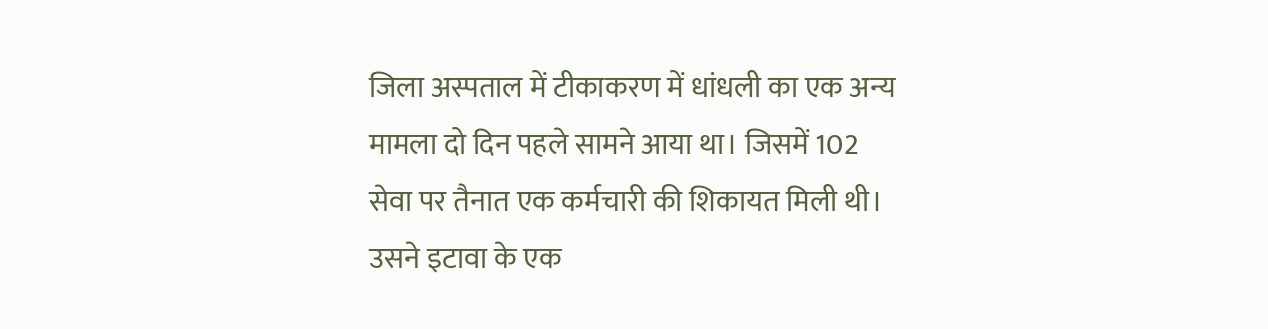जिला अस्पताल में टीकाकरण में धांधली का एक अन्य मामला दो दिन पहले सामने आया था। जिसमें 102 सेवा पर तैनात एक कर्मचारी की शिकायत मिली थी। उसने इटावा के एक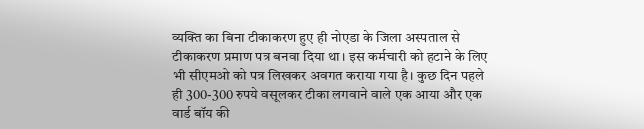व्यक्ति का बिना टीकाकरण हुए ही नोएडा के जिला अस्पताल से टीकाकरण प्रमाण पत्र बनवा दिया था। इस कर्मचारी को हटाने के लिए भी सीएमओ को पत्र लिखकर अवगत कराया गया है। कुछ दिन पहले ही 300-300 रुपये वसूलकर टीका लगवाने वाले एक आया और एक वार्ड बॉय की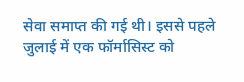सेवा समाप्त की गई थी। इससे पहले जुलाई में एक फॉर्मासिस्ट को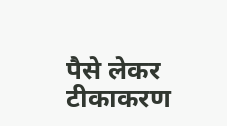पैसे लेकर टीकाकरण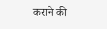कराने की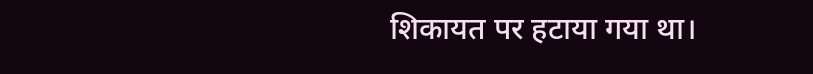शिकायत पर हटाया गया था।